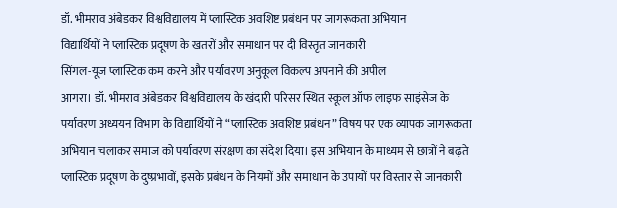डॉ. भीमराव अंबेडकर विश्वविद्यालय में प्लास्टिक अवशिष्ट प्रबंधन पर जागरूकता अभियान
विद्यार्थियों ने प्लास्टिक प्रदूषण के खतरों और समाधान पर दी विस्तृत जानकारी
सिंगल-यूज प्लास्टिक कम करने और पर्यावरण अनुकूल विकल्प अपनाने की अपील
आगरा। डॉ. भीमराव अंबेडकर विश्वविद्यालय के खंदारी परिसर स्थित स्कूल ऑफ लाइफ साइंसेज के पर्यावरण अध्ययन विभाग के विद्यार्थियों ने “प्लास्टिक अवशिष्ट प्रबंधन” विषय पर एक व्यापक जागरूकता अभियान चलाकर समाज को पर्यावरण संरक्षण का संदेश दिया। इस अभियान के माध्यम से छात्रों ने बढ़ते प्लास्टिक प्रदूषण के दुष्प्रभावों, इसके प्रबंधन के नियमों और समाधान के उपायों पर विस्तार से जानकारी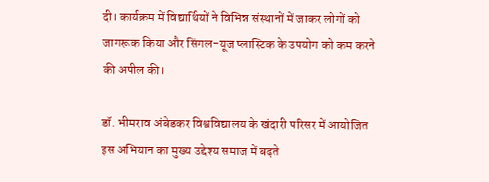दी। कार्यक्रम में विद्यार्थियों ने विभिन्न संस्थानों में जाकर लोगों को जागरूक किया और सिंगल-यूज प्लास्टिक के उपयोग को कम करने की अपील की।

डॉ. भीमराव अंबेडकर विश्वविद्यालय के खंदारी परिसर में आयोजित इस अभियान का मुख्य उद्देश्य समाज में बढ़ते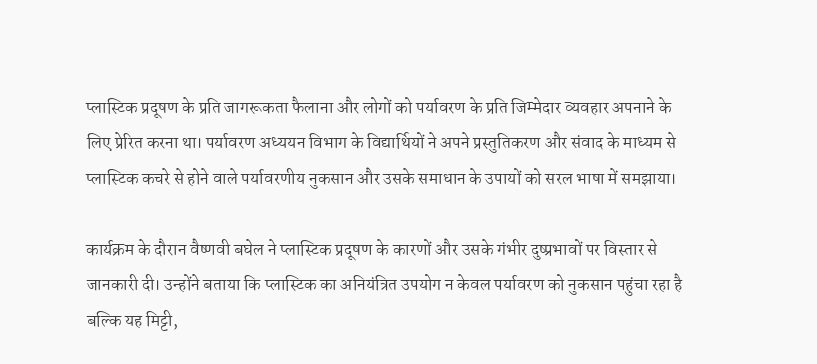प्लास्टिक प्रदूषण के प्रति जागरूकता फैलाना और लोगों को पर्यावरण के प्रति जिम्मेदार व्यवहार अपनाने के लिए प्रेरित करना था। पर्यावरण अध्ययन विभाग के विद्यार्थियों ने अपने प्रस्तुतिकरण और संवाद के माध्यम से प्लास्टिक कचरे से होने वाले पर्यावरणीय नुकसान और उसके समाधान के उपायों को सरल भाषा में समझाया।

कार्यक्रम के दौरान वैष्णवी बघेल ने प्लास्टिक प्रदूषण के कारणों और उसके गंभीर दुष्प्रभावों पर विस्तार से जानकारी दी। उन्होंने बताया कि प्लास्टिक का अनियंत्रित उपयोग न केवल पर्यावरण को नुकसान पहुंचा रहा है बल्कि यह मिट्टी,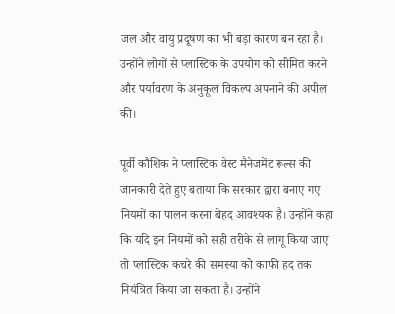जल और वायु प्रदूषण का भी बड़ा कारण बन रहा है। उन्होंने लोगों से प्लास्टिक के उपयोग को सीमित करने और पर्यावरण के अनुकूल विकल्प अपनाने की अपील की।

पूर्वी कौशिक ने प्लास्टिक वेस्ट मैनेजमेंट रूल्स की जानकारी देते हुए बताया कि सरकार द्वारा बनाए गए नियमों का पालन करना बेहद आवश्यक है। उन्होंने कहा कि यदि इन नियमों को सही तरीके से लागू किया जाए तो प्लास्टिक कचरे की समस्या को काफी हद तक नियंत्रित किया जा सकता है। उन्होंने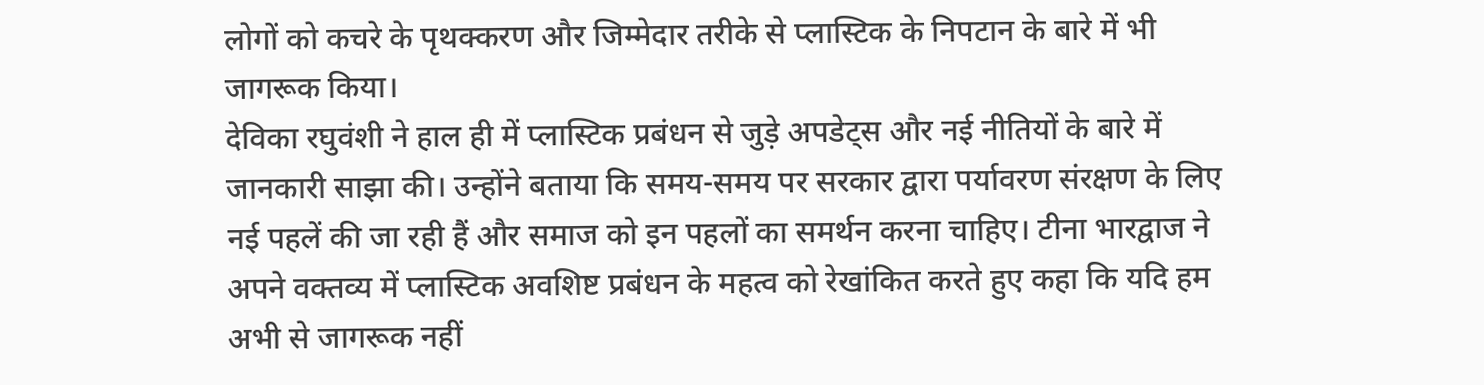लोगों को कचरे के पृथक्करण और जिम्मेदार तरीके से प्लास्टिक के निपटान के बारे में भी जागरूक किया।
देविका रघुवंशी ने हाल ही में प्लास्टिक प्रबंधन से जुड़े अपडेट्स और नई नीतियों के बारे में जानकारी साझा की। उन्होंने बताया कि समय-समय पर सरकार द्वारा पर्यावरण संरक्षण के लिए नई पहलें की जा रही हैं और समाज को इन पहलों का समर्थन करना चाहिए। टीना भारद्वाज ने अपने वक्तव्य में प्लास्टिक अवशिष्ट प्रबंधन के महत्व को रेखांकित करते हुए कहा कि यदि हम अभी से जागरूक नहीं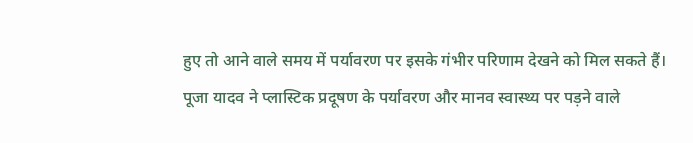हुए तो आने वाले समय में पर्यावरण पर इसके गंभीर परिणाम देखने को मिल सकते हैं।
पूजा यादव ने प्लास्टिक प्रदूषण के पर्यावरण और मानव स्वास्थ्य पर पड़ने वाले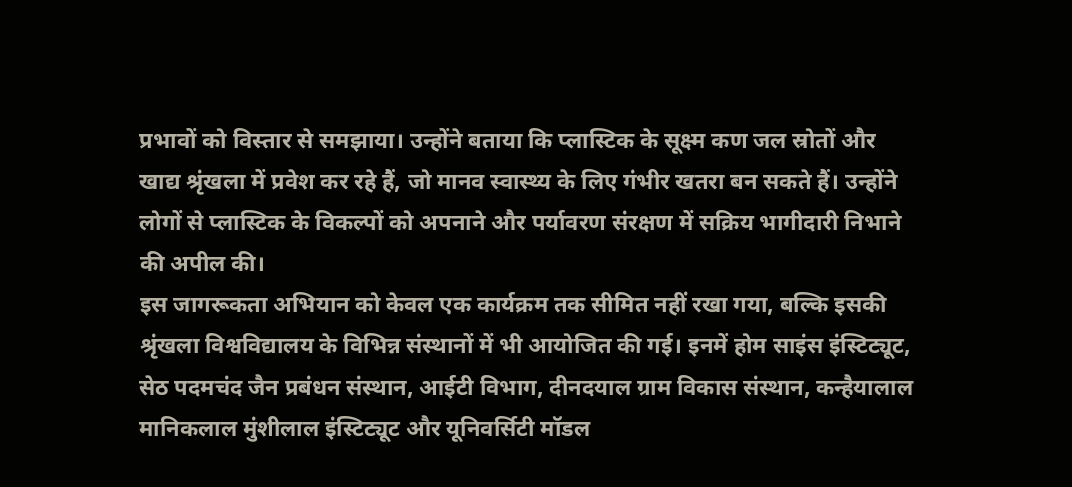प्रभावों को विस्तार से समझाया। उन्होंने बताया कि प्लास्टिक के सूक्ष्म कण जल स्रोतों और खाद्य श्रृंखला में प्रवेश कर रहे हैं, जो मानव स्वास्थ्य के लिए गंभीर खतरा बन सकते हैं। उन्होंने लोगों से प्लास्टिक के विकल्पों को अपनाने और पर्यावरण संरक्षण में सक्रिय भागीदारी निभाने की अपील की।
इस जागरूकता अभियान को केवल एक कार्यक्रम तक सीमित नहीं रखा गया, बल्कि इसकी श्रृंखला विश्वविद्यालय के विभिन्न संस्थानों में भी आयोजित की गई। इनमें होम साइंस इंस्टिट्यूट, सेठ पदमचंद जैन प्रबंधन संस्थान, आईटी विभाग, दीनदयाल ग्राम विकास संस्थान, कन्हैयालाल मानिकलाल मुंशीलाल इंस्टिट्यूट और यूनिवर्सिटी मॉडल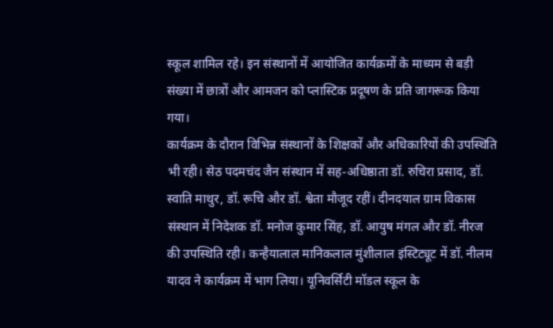स्कूल शामिल रहे। इन संस्थानों में आयोजित कार्यक्रमों के माध्यम से बड़ी संख्या में छात्रों और आमजन को प्लास्टिक प्रदूषण के प्रति जागरूक किया गया।
कार्यक्रम के दौरान विभिन्न संस्थानों के शिक्षकों और अधिकारियों की उपस्थिति भी रही। सेठ पदमचंद जैन संस्थान में सह-अधिष्ठाता डॉ. रुचिरा प्रसाद, डॉ. स्वाति माथुर, डॉ. रूचि और डॉ. श्वेता मौजूद रहीं। दीनदयाल ग्राम विकास संस्थान में निदेशक डॉ. मनोज कुमार सिंह, डॉ. आयुष मंगल और डॉ. नीरज की उपस्थिति रही। कन्हैयालाल मानिकलाल मुंशीलाल इंस्टिट्यूट में डॉ. नीलम यादव ने कार्यक्रम में भाग लिया। यूनिवर्सिटी मॉडल स्कूल के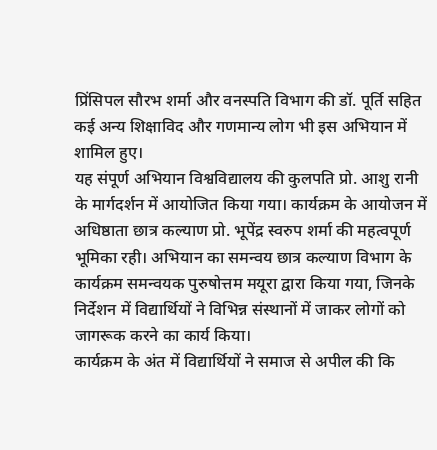प्रिंसिपल सौरभ शर्मा और वनस्पति विभाग की डॉ. पूर्ति सहित कई अन्य शिक्षाविद और गणमान्य लोग भी इस अभियान में शामिल हुए।
यह संपूर्ण अभियान विश्वविद्यालय की कुलपति प्रो. आशु रानी के मार्गदर्शन में आयोजित किया गया। कार्यक्रम के आयोजन में अधिष्ठाता छात्र कल्याण प्रो. भूपेंद्र स्वरुप शर्मा की महत्वपूर्ण भूमिका रही। अभियान का समन्वय छात्र कल्याण विभाग के कार्यक्रम समन्वयक पुरुषोत्तम मयूरा द्वारा किया गया, जिनके निर्देशन में विद्यार्थियों ने विभिन्न संस्थानों में जाकर लोगों को जागरूक करने का कार्य किया।
कार्यक्रम के अंत में विद्यार्थियों ने समाज से अपील की कि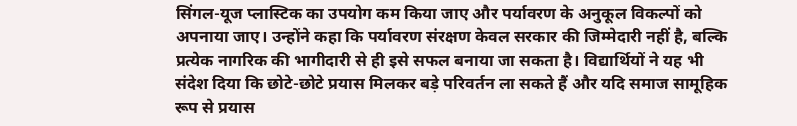सिंगल-यूज प्लास्टिक का उपयोग कम किया जाए और पर्यावरण के अनुकूल विकल्पों को अपनाया जाए। उन्होंने कहा कि पर्यावरण संरक्षण केवल सरकार की जिम्मेदारी नहीं है, बल्कि प्रत्येक नागरिक की भागीदारी से ही इसे सफल बनाया जा सकता है। विद्यार्थियों ने यह भी संदेश दिया कि छोटे-छोटे प्रयास मिलकर बड़े परिवर्तन ला सकते हैं और यदि समाज सामूहिक रूप से प्रयास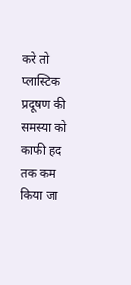करे तो प्लास्टिक प्रदूषण की समस्या को काफी हद तक कम किया जा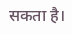सकता है।